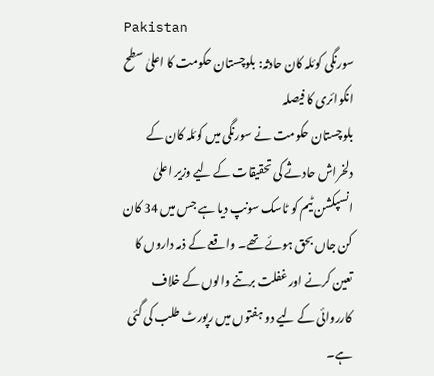Pakistan
سورنگی کوئلہ کان حادثہ: بلوچستان حکومت کا اعلیٰ سطح انکوائری کا فیصلہ
بلوچستان حکومت نے سورنگی میں کوئلہ کان کے دلخراش حادثے کی تحقیقات کے لیے وزیر اعلیٰ انسپکشن ٹیم کو ٹاسک سونپ دیا ہے جس میں 34 کان کن جاں بحق ہوئے تھے۔ واقعے کے ذمہ داروں کا تعین کرنے اور غفلت برتنے والوں کے خلاف کارروائی کے لیے دو ہفتوں میں رپورٹ طلب کی گئی ہے۔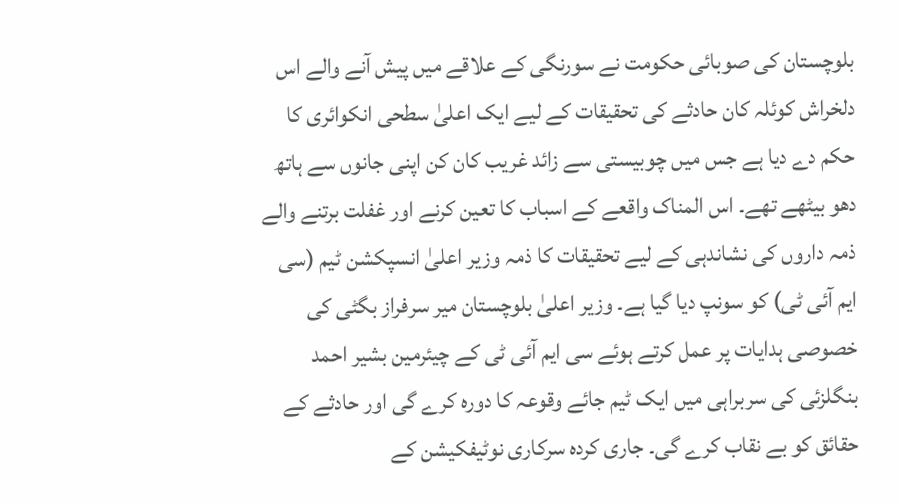بلوچستان کی صوبائی حکومت نے سورنگی کے علاقے میں پیش آنے والے اس دلخراش کوئلہ کان حادثے کی تحقیقات کے لیے ایک اعلیٰ سطحی انکوائری کا حکم دے دیا ہے جس میں چوبیستی سے زائد غریب کان کن اپنی جانوں سے ہاتھ دھو بیٹھے تھے۔ اس المناک واقعے کے اسباب کا تعین کرنے اور غفلت برتنے والے ذمہ داروں کی نشاندہی کے لیے تحقیقات کا ذمہ وزیر اعلیٰ انسپکشن ٹیم (سی ایم آئی ٹی) کو سونپ دیا گیا ہے۔ وزیر اعلیٰ بلوچستان میر سرفراز بگٹی کی خصوصی ہدایات پر عمل کرتے ہوئے سی ایم آئی ٹی کے چیئرمین بشیر احمد بنگلزئی کی سربراہی میں ایک ٹیم جائے وقوعہ کا دورہ کرے گی اور حادثے کے حقائق کو بے نقاب کرے گی۔ جاری کردہ سرکاری نوٹیفکیشن کے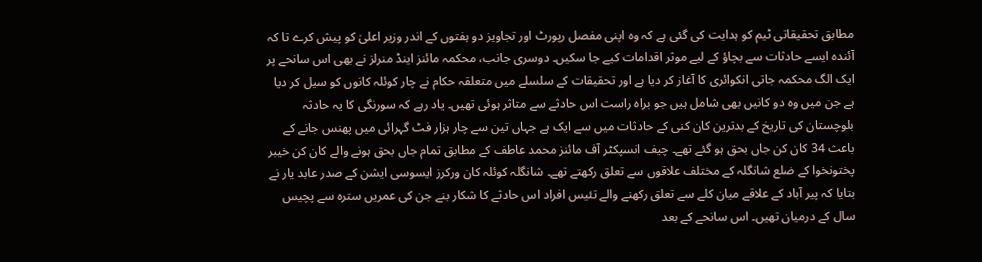مطابق تحقیقاتی ٹیم کو ہدایت کی گئی ہے کہ وہ اپنی مفصل رپورٹ اور تجاویز دو ہفتوں کے اندر وزیر اعلیٰ کو پیش کرے تا کہ آئندہ ایسے حادثات سے بچاؤ کے لیے موثر اقدامات کیے جا سکیں۔ دوسری جانب، محکمہ مائنز اینڈ منرلز نے بھی اس سانحے پر ایک الگ محکمہ جاتی انکوائری کا آغاز کر دیا ہے اور تحقیقات کے سلسلے میں متعلقہ حکام نے چار کوئلہ کانوں کو سیل کر دیا ہے جن میں وہ دو کانیں بھی شامل ہیں جو براہ راست اس حادثے سے متاثر ہوئی تھیں۔ یاد رہے کہ سورنگی کا یہ حادثہ بلوچستان کی تاریخ کے بدترین کان کنی کے حادثات میں سے ایک ہے جہاں تین سے چار ہزار فٹ گہرائی میں پھنس جانے کے باعث 34 کان کن جاں بحق ہو گئے تھے۔ چیف انسپکٹر آف مائنز محمد عاطف کے مطابق تمام جاں بحق ہونے والے کان کن خیبر پختونخوا کے ضلع شانگلہ کے مختلف علاقوں سے تعلق رکھتے تھے۔ شانگلہ کوئلہ کان ورکرز ایسوسی ایشن کے صدر عابد یار نے بتایا کہ پیر آباد کے علاقے میان کلے سے تعلق رکھنے والے تئیس افراد اس حادثے کا شکار بنے جن کی عمریں سترہ سے پچیس سال کے درمیان تھیں۔ اس سانحے کے بعد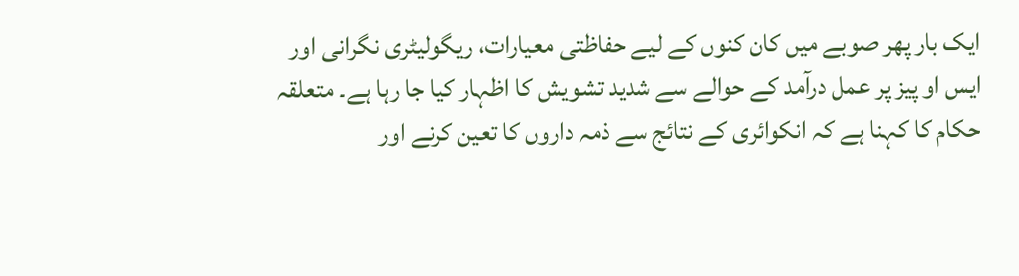ایک بار پھر صوبے میں کان کنوں کے لیے حفاظتی معیارات، ریگولیٹری نگرانی اور ایس او پیز پر عمل درآمد کے حوالے سے شدید تشویش کا اظہار کیا جا رہا ہے۔ متعلقہ حکام کا کہنا ہے کہ انکوائری کے نتائج سے ذمہ داروں کا تعین کرنے اور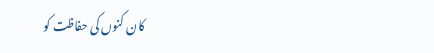کان کنوں کی حفاظت کو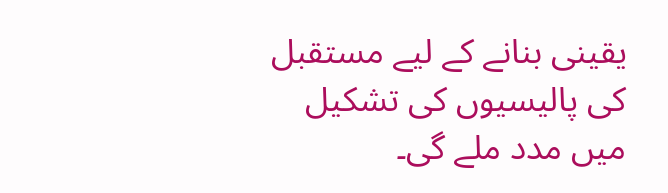یقینی بنانے کے لیے مستقبل کی پالیسیوں کی تشکیل میں مدد ملے گی۔